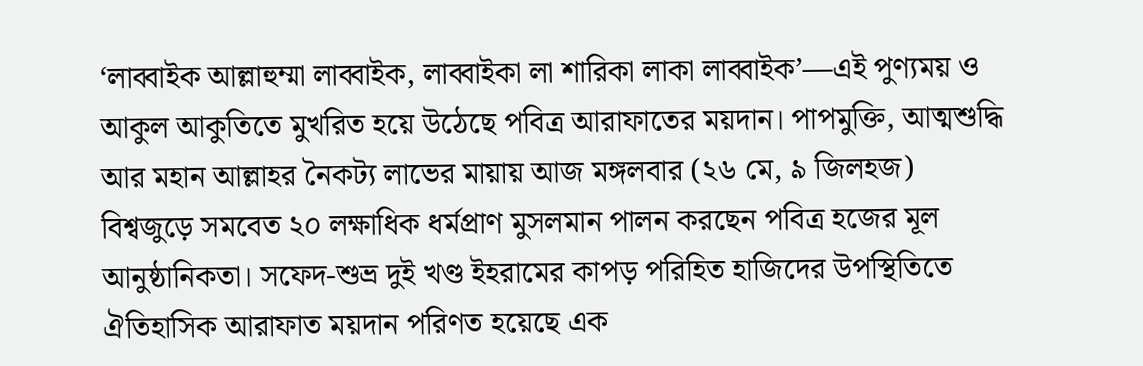‘লাব্বাইক আল্লাহুম্মা লাব্বাইক, লাব্বাইকা লা শারিকা লাকা লাব্বাইক’—এই পুণ্যময় ও আকুল আকুতিতে মুখরিত হয়ে উঠেছে পবিত্র আরাফাতের ময়দান। পাপমুক্তি, আত্মশুদ্ধি আর মহান আল্লাহর নৈকট্য লাভের মায়ায় আজ মঙ্গলবার (২৬ মে, ৯ জিলহজ) বিশ্বজুড়ে সমবেত ২০ লক্ষাধিক ধর্মপ্রাণ মুসলমান পালন করছেন পবিত্র হজের মূল আনুষ্ঠানিকতা। সফেদ-শুভ্র দুই খণ্ড ইহরামের কাপড় পরিহিত হাজিদের উপস্থিতিতে ঐতিহাসিক আরাফাত ময়দান পরিণত হয়েছে এক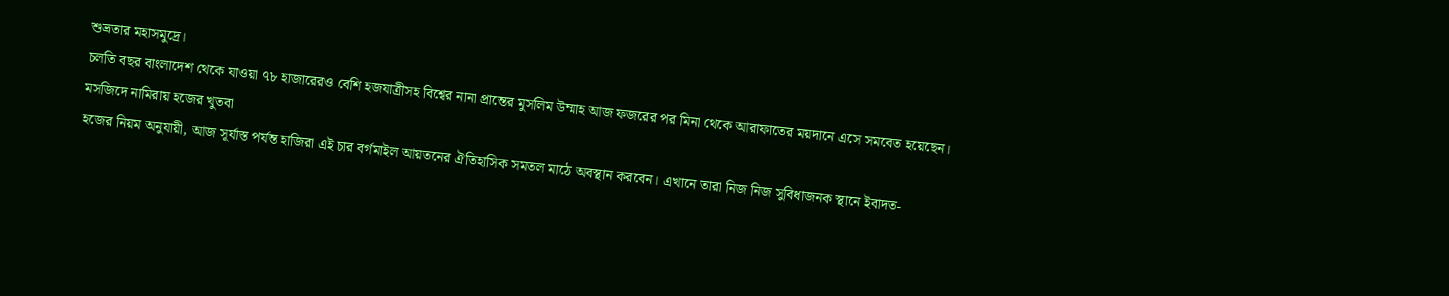শুভ্রতার মহাসমুদ্রে।
চলতি বছর বাংলাদেশ থেকে যাওয়া ৭৮ হাজারেরও বেশি হজযাত্রীসহ বিশ্বের নানা প্রান্তের মুসলিম উম্মাহ আজ ফজরের পর মিনা থেকে আরাফাতের ময়দানে এসে সমবেত হয়েছেন।
মসজিদে নামিরায় হজের খুতবা
হজের নিয়ম অনুযায়ী, আজ সূর্যাস্ত পর্যন্ত হাজিরা এই চার বর্গমাইল আয়তনের ঐতিহাসিক সমতল মাঠে অবস্থান করবেন। এখানে তারা নিজ নিজ সুবিধাজনক স্থানে ইবাদত-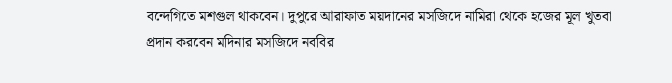বন্দেগিতে মশগুল থাকবেন। দুপুরে আরাফাত ময়দানের মসজিদে নামিরা থেকে হজের মূল খুতবা প্রদান করবেন মদিনার মসজিদে নববির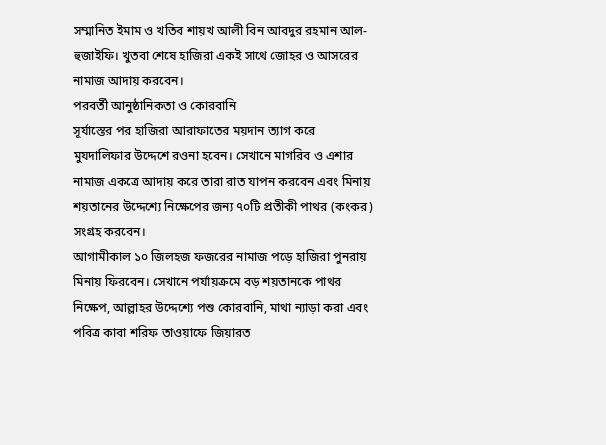সম্মানিত ইমাম ও খতিব শায়খ আলী বিন আবদুর রহমান আল-হুজাইফি। খুতবা শেষে হাজিরা একই সাথে জোহর ও আসরের নামাজ আদায় করবেন।
পরবর্তী আনুষ্ঠানিকতা ও কোরবানি
সূর্যাস্তের পর হাজিরা আরাফাতের ময়দান ত্যাগ করে মুযদালিফার উদ্দেশে রওনা হবেন। সেখানে মাগরিব ও এশার নামাজ একত্রে আদায় করে তারা রাত যাপন করবেন এবং মিনায় শয়তানের উদ্দেশ্যে নিক্ষেপের জন্য ৭০টি প্রতীকী পাথর (কংকর) সংগ্রহ করবেন।
আগামীকাল ১০ জিলহজ ফজরের নামাজ পড়ে হাজিরা পুনরায় মিনায় ফিরবেন। সেখানে পর্যায়ক্রমে বড় শয়তানকে পাথর নিক্ষেপ, আল্লাহর উদ্দেশ্যে পশু কোরবানি, মাথা ন্যাড়া করা এবং পবিত্র কাবা শরিফ তাওয়াফে জিয়ারত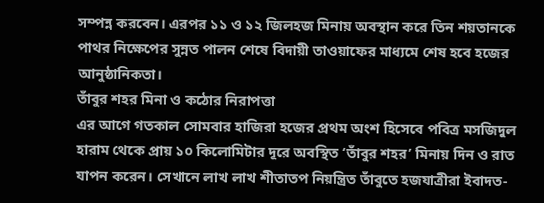সম্পন্ন করবেন। এরপর ১১ ও ১২ জিলহজ মিনায় অবস্থান করে তিন শয়তানকে পাথর নিক্ষেপের সুন্নত পালন শেষে বিদায়ী তাওয়াফের মাধ্যমে শেষ হবে হজের আনুষ্ঠানিকতা।
তাঁবুর শহর মিনা ও কঠোর নিরাপত্তা
এর আগে গতকাল সোমবার হাজিরা হজের প্রথম অংশ হিসেবে পবিত্র মসজিদুল হারাম থেকে প্রায় ১০ কিলোমিটার দূরে অবস্থিত ‘তাঁবুর শহর’ মিনায় দিন ও রাত যাপন করেন। সেখানে লাখ লাখ শীতাতপ নিয়ন্ত্রিত তাঁবুতে হজযাত্রীরা ইবাদত-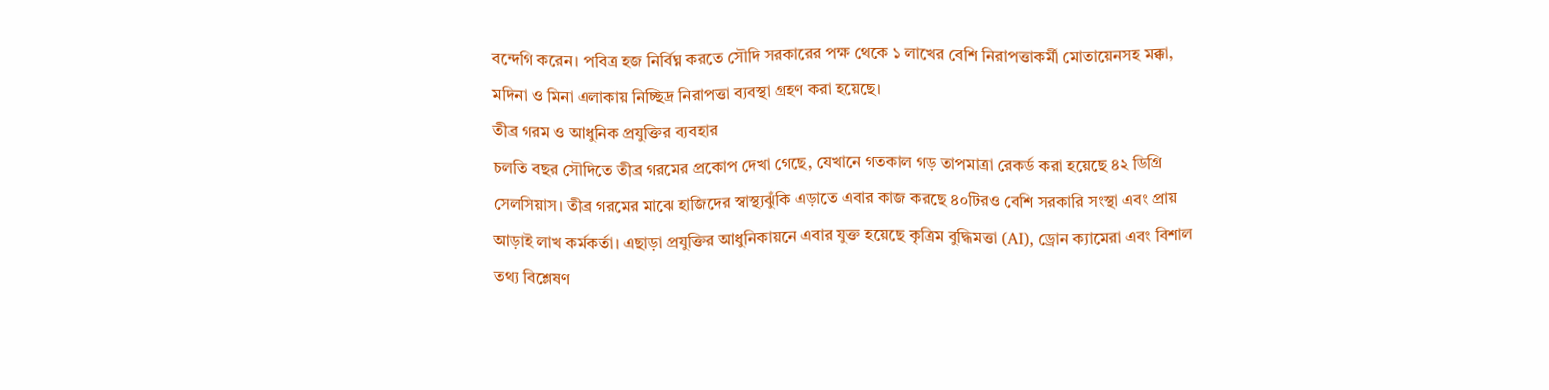বন্দেগি করেন। পবিত্র হজ নির্বিঘ্ন করতে সৌদি সরকারের পক্ষ থেকে ১ লাখের বেশি নিরাপত্তাকর্মী মোতায়েনসহ মক্কা, মদিনা ও মিনা এলাকায় নিচ্ছিদ্র নিরাপত্তা ব্যবস্থা গ্রহণ করা হয়েছে।
তীব্র গরম ও আধুনিক প্রযুক্তির ব্যবহার
চলতি বছর সৌদিতে তীব্র গরমের প্রকোপ দেখা গেছে, যেখানে গতকাল গড় তাপমাত্রা রেকর্ড করা হয়েছে ৪২ ডিগ্রি সেলসিয়াস। তীব্র গরমের মাঝে হাজিদের স্বাস্থ্যঝুঁকি এড়াতে এবার কাজ করছে ৪০টিরও বেশি সরকারি সংস্থা এবং প্রায় আড়াই লাখ কর্মকর্তা। এছাড়া প্রযুক্তির আধুনিকায়নে এবার যুক্ত হয়েছে কৃত্রিম বুদ্ধিমত্তা (AI), ড্রোন ক্যামেরা এবং বিশাল তথ্য বিশ্লেষণ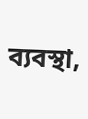ব্যবস্থা,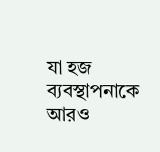যা হজ ব্যবস্থাপনাকে আরও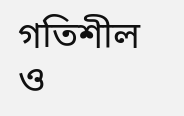গতিশীল ও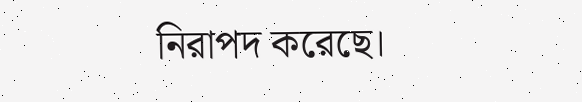নিরাপদ করেছে।